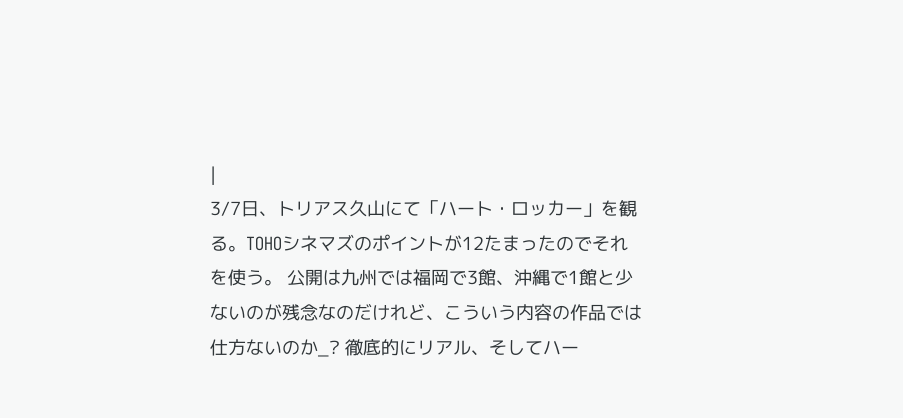|
3/7日、トリアス久山にて「ハート・ロッカー」を観る。TOHOシネマズのポイントが12たまったのでそれを使う。 公開は九州では福岡で3館、沖縄で1館と少ないのが残念なのだけれど、こういう内容の作品では仕方ないのか_? 徹底的にリアル、そしてハー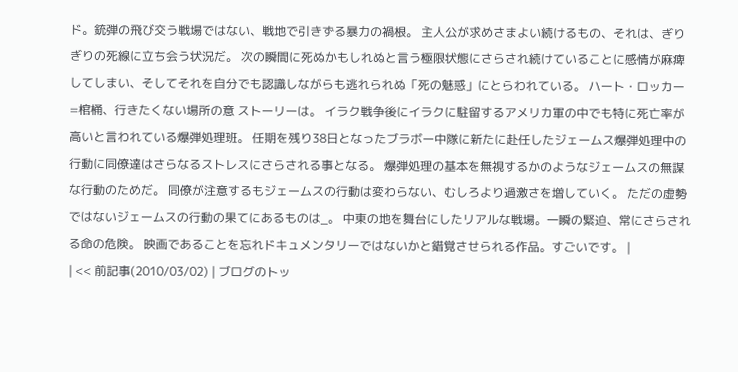ド。銃弾の飛び交う戦場ではない、戦地で引きずる暴力の禍根。 主人公が求めさまよい続けるもの、それは、ぎりぎりの死線に立ち会う状況だ。 次の瞬間に死ぬかもしれぬと言う極限状態にさらされ続けていることに感情が麻痺してしまい、そしてそれを自分でも認識しながらも逃れられぬ「死の魅惑」にとらわれている。 ハート・ロッカー=棺桶、行きたくない場所の意 ストーリーは。 イラク戦争後にイラクに駐留するアメリカ軍の中でも特に死亡率が高いと言われている爆弾処理班。 任期を残り38日となったブラボー中隊に新たに赴任したジェームス爆弾処理中の行動に同僚達はさらなるストレスにさらされる事となる。 爆弾処理の基本を無視するかのようなジェームスの無謀な行動のためだ。 同僚が注意するもジェームスの行動は変わらない、むしろより過激さを増していく。 ただの虚勢ではないジェームスの行動の果てにあるものは_。 中東の地を舞台にしたリアルな戦場。一瞬の緊迫、常にさらされる命の危険。 映画であることを忘れドキュメンタリーではないかと錯覚させられる作品。すごいです。 |
| << 前記事(2010/03/02) | ブログのトッ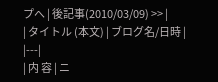プへ | 後記事(2010/03/09) >> |
| タイトル (本文) | ブログ名/日時 |
|---|
| 内 容 | ニ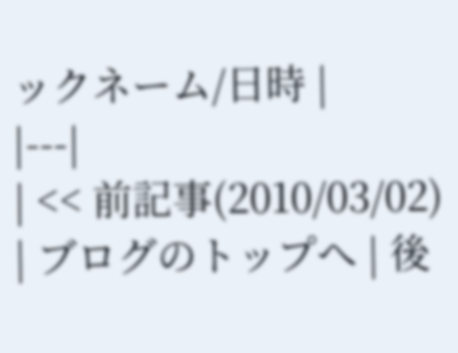ックネーム/日時 |
|---|
| << 前記事(2010/03/02) | ブログのトップへ | 後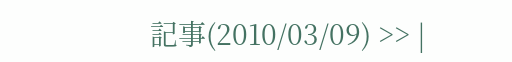記事(2010/03/09) >> |